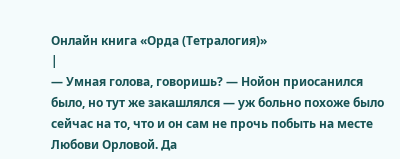Онлайн книга «Орда (Тетралогия)»
|
— Умная голова, говоришь? — Нойон приосанился было, но тут же закашлялся — уж больно похоже было сейчас на то, что и он сам не прочь побыть на месте Любови Орловой. Да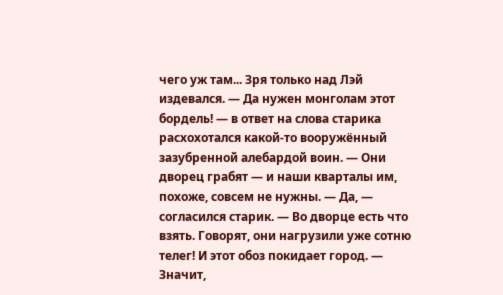чего уж там... Зря только над Лэй издевался. — Да нужен монголам этот бордель! — в ответ на слова старика расхохотался какой-то вооружённый зазубренной алебардой воин. — Они дворец грабят — и наши кварталы им, похоже, совсем не нужны. — Да, — согласился старик. — Во дворце есть что взять. Говорят, они нагрузили уже сотню телег! И этот обоз покидает город. — Значит,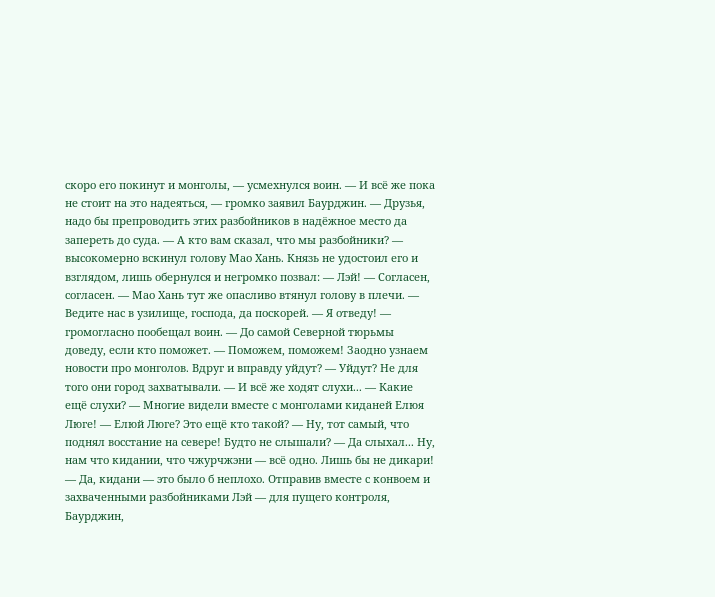скоро его покинут и монголы, — усмехнулся воин. — И всё же пока не стоит на это надеяться, — громко заявил Баурджин. — Друзья, надо бы препроводить этих разбойников в надёжное место да запереть до суда. — А кто вам сказал, что мы разбойники? — высокомерно вскинул голову Мао Хань. Князь не удостоил его и взглядом, лишь обернулся и негромко позвал: — Лэй! — Согласен, согласен. — Мао Хань тут же опасливо втянул голову в плечи. — Ведите нас в узилище, господа, да поскорей. — Я отведу! — громогласно пообещал воин. — До самой Северной тюрьмы доведу, если кто поможет. — Поможем, поможем! Заодно узнаем новости про монголов. Вдруг и вправду уйдут? — Уйдут? Не для того они город захватывали. — И всё же ходят слухи... — Какие ещё слухи? — Многие видели вместе с монголами киданей Елюя Люге! — Елюй Люге? Это ещё кто такой? — Ну, тот самый, что поднял восстание на севере! Будто не слышали? — Да слыхал... Ну, нам что кидании, что чжурчжэни — всё одно. Лишь бы не дикари! — Да, кидани — это было б неплохо. Отправив вместе с конвоем и захваченными разбойниками Лэй — для пущего контроля, Баурджин,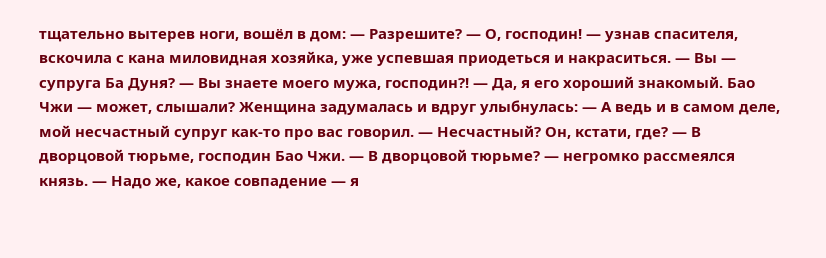тщательно вытерев ноги, вошёл в дом: — Разрешите? — О, господин! — узнав спасителя, вскочила с кана миловидная хозяйка, уже успевшая приодеться и накраситься. — Вы — супруга Ба Дуня? — Вы знаете моего мужа, господин?! — Да, я его хороший знакомый. Бао Чжи — может, слышали? Женщина задумалась и вдруг улыбнулась: — А ведь и в самом деле, мой несчастный супруг как-то про вас говорил. — Несчастный? Он, кстати, где? — В дворцовой тюрьме, господин Бао Чжи. — В дворцовой тюрьме? — негромко рассмеялся князь. — Надо же, какое совпадение — я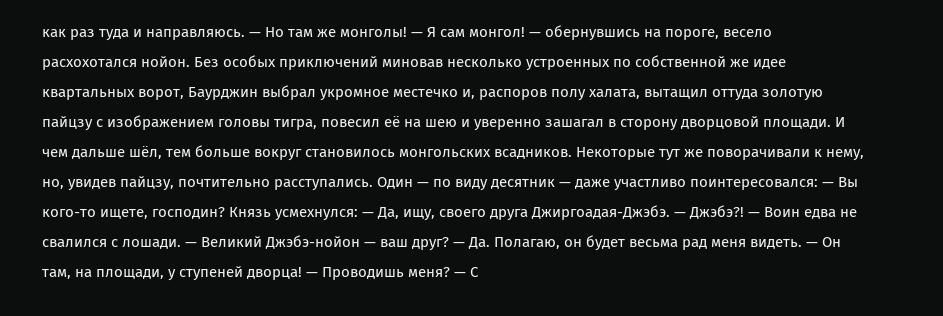как раз туда и направляюсь. — Но там же монголы! — Я сам монгол! — обернувшись на пороге, весело расхохотался нойон. Без особых приключений миновав несколько устроенных по собственной же идее квартальных ворот, Баурджин выбрал укромное местечко и, распоров полу халата, вытащил оттуда золотую пайцзу с изображением головы тигра, повесил её на шею и уверенно зашагал в сторону дворцовой площади. И чем дальше шёл, тем больше вокруг становилось монгольских всадников. Некоторые тут же поворачивали к нему, но, увидев пайцзу, почтительно расступались. Один — по виду десятник — даже участливо поинтересовался: — Вы кого-то ищете, господин? Князь усмехнулся: — Да, ищу, своего друга Джиргоадая-Джэбэ. — Джэбэ?! — Воин едва не свалился с лошади. — Великий Джэбэ-нойон — ваш друг? — Да. Полагаю, он будет весьма рад меня видеть. — Он там, на площади, у ступеней дворца! — Проводишь меня? — С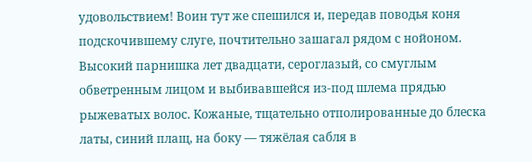удовольствием! Воин тут же спешился и, передав поводья коня подскочившему слуге, почтительно зашагал рядом с нойоном. Высокий парнишка лет двадцати, сероглазый, со смуглым обветренным лицом и выбивавшейся из-под шлема прядью рыжеватых волос. Кожаные, тщательно отполированные до блеска латы, синий плащ, на боку — тяжёлая сабля в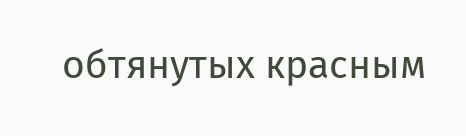обтянутых красным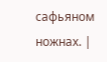сафьяном ножнах. |